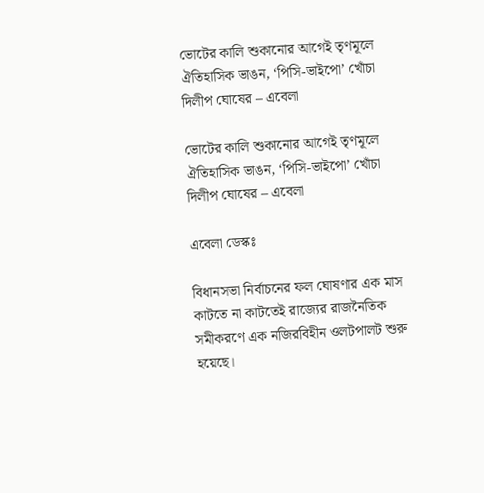ভোটের কালি শুকানোর আগেই তৃণমূলে ঐতিহাসিক ভাঙন, ‘পিসি-ভাইপো’ খোঁচা দিলীপ ঘোষের – এবেলা

ভোটের কালি শুকানোর আগেই তৃণমূলে ঐতিহাসিক ভাঙন, ‘পিসি-ভাইপো’ খোঁচা দিলীপ ঘোষের – এবেলা

এবেলা ডেস্কঃ

বিধানসভা নির্বাচনের ফল ঘোষণার এক মাস কাটতে না কাটতেই রাজ্যের রাজনৈতিক সমীকরণে এক নজিরবিহীন ওলটপালট শুরু হয়েছে।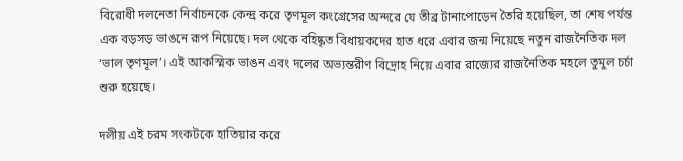বিরোধী দলনেতা নির্বাচনকে কেন্দ্র করে তৃণমূল কংগ্রেসের অন্দরে যে তীব্র টানাপোড়েন তৈরি হয়েছিল, তা শেষ পর্যন্ত এক বড়সড় ভাঙনে রূপ নিয়েছে। দল থেকে বহিষ্কৃত বিধায়কদের হাত ধরে এবার জন্ম নিয়েছে নতুন রাজনৈতিক দল ‘ভাল তৃণমূল’। এই আকস্মিক ভাঙন এবং দলের অভ্যন্তরীণ বিদ্রোহ নিয়ে এবার রাজ্যের রাজনৈতিক মহলে তুমুল চর্চা শুরু হয়েছে।

দলীয় এই চরম সংকটকে হাতিয়ার করে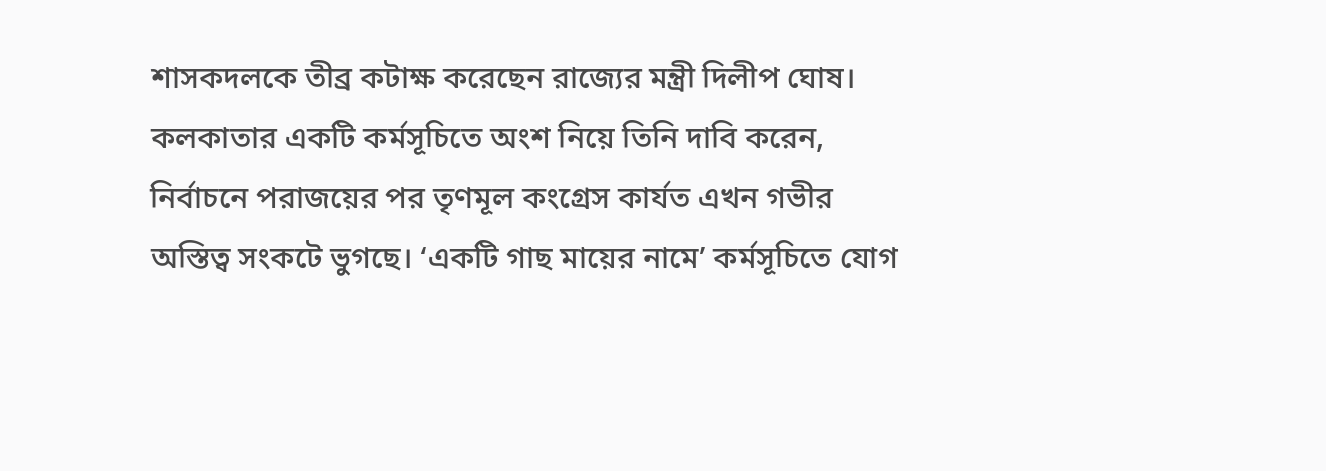শাসকদলকে তীব্র কটাক্ষ করেছেন রাজ্যের মন্ত্রী দিলীপ ঘোষ। কলকাতার একটি কর্মসূচিতে অংশ নিয়ে তিনি দাবি করেন, নির্বাচনে পরাজয়ের পর তৃণমূল কংগ্রেস কার্যত এখন গভীর অস্তিত্ব সংকটে ভুগছে। ‘একটি গাছ মায়ের নামে’ কর্মসূচিতে যোগ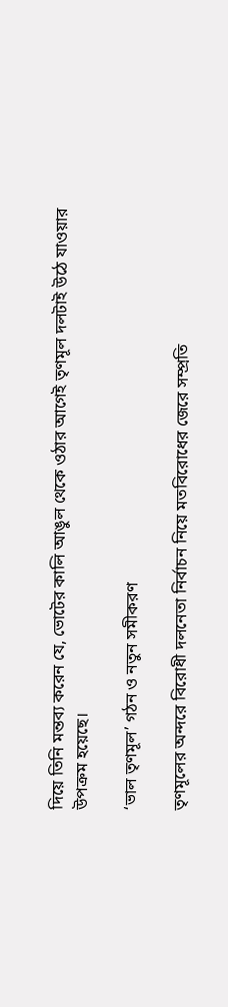দিয়ে তিনি মন্তব্য করেন যে, ভোটের কালি আঙুল থেকে ওঠার আগেই তৃণমূল দলটাই উঠে যাওয়ার উপক্রম হয়েছে।

‘ভাল তৃণমূল’ গঠন ও নতুন সমীকরণ

তৃণমূলের অন্দরে বিরোধী দলনেতা নির্বাচন নিয়ে মতবিরোধের জেরে সম্প্রতি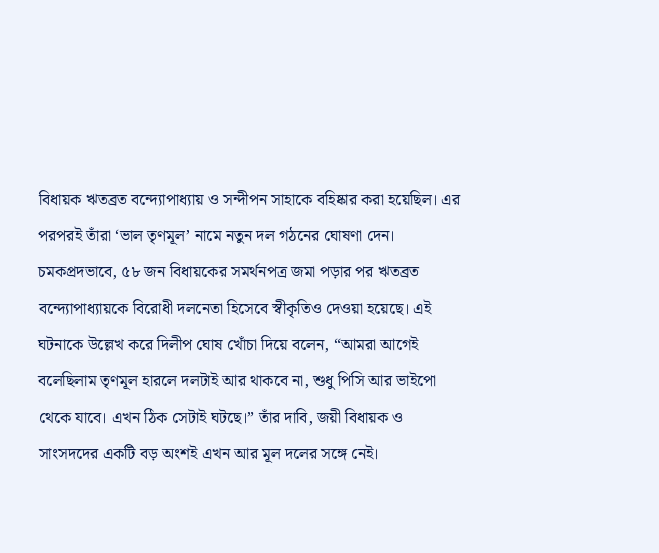বিধায়ক ঋতব্রত বন্দ্যোপাধ্যায় ও সন্দীপন সাহাকে বহিষ্কার করা হয়েছিল। এর পরপরই তাঁরা ‘ভাল তৃণমূল’ নামে নতুন দল গঠনের ঘোষণা দেন। চমকপ্রদভাবে, ৫৮ জন বিধায়কের সমর্থনপত্র জমা পড়ার পর ঋতব্রত বন্দ্যোপাধ্যায়কে বিরোধী দলনেতা হিসেবে স্বীকৃতিও দেওয়া হয়েছে। এই ঘটনাকে উল্লেখ করে দিলীপ ঘোষ খোঁচা দিয়ে বলেন, “আমরা আগেই বলেছিলাম তৃণমূল হারলে দলটাই আর থাকবে না, শুধু পিসি আর ভাইপো থেকে যাবে। এখন ঠিক সেটাই ঘটছে।” তাঁর দাবি, জয়ী বিধায়ক ও সাংসদদের একটি বড় অংশই এখন আর মূল দলের সঙ্গে নেই।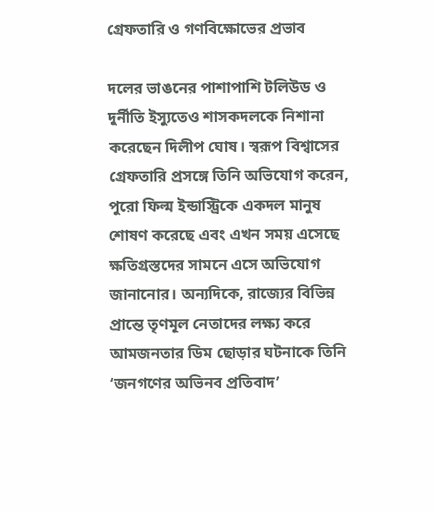গ্রেফতারি ও গণবিক্ষোভের প্রভাব

দলের ভাঙনের পাশাপাশি টলিউড ও দুর্নীতি ইস্যুতেও শাসকদলকে নিশানা করেছেন দিলীপ ঘোষ। স্বরূপ বিশ্বাসের গ্রেফতারি প্রসঙ্গে তিনি অভিযোগ করেন, পুরো ফিল্ম ইন্ডাস্ট্রিকে একদল মানুষ শোষণ করেছে এবং এখন সময় এসেছে ক্ষতিগ্রস্তদের সামনে এসে অভিযোগ জানানোর। অন্যদিকে, রাজ্যের বিভিন্ন প্রান্তে তৃণমূল নেতাদের লক্ষ্য করে আমজনতার ডিম ছোড়ার ঘটনাকে তিনি ‘জনগণের অভিনব প্রতিবাদ’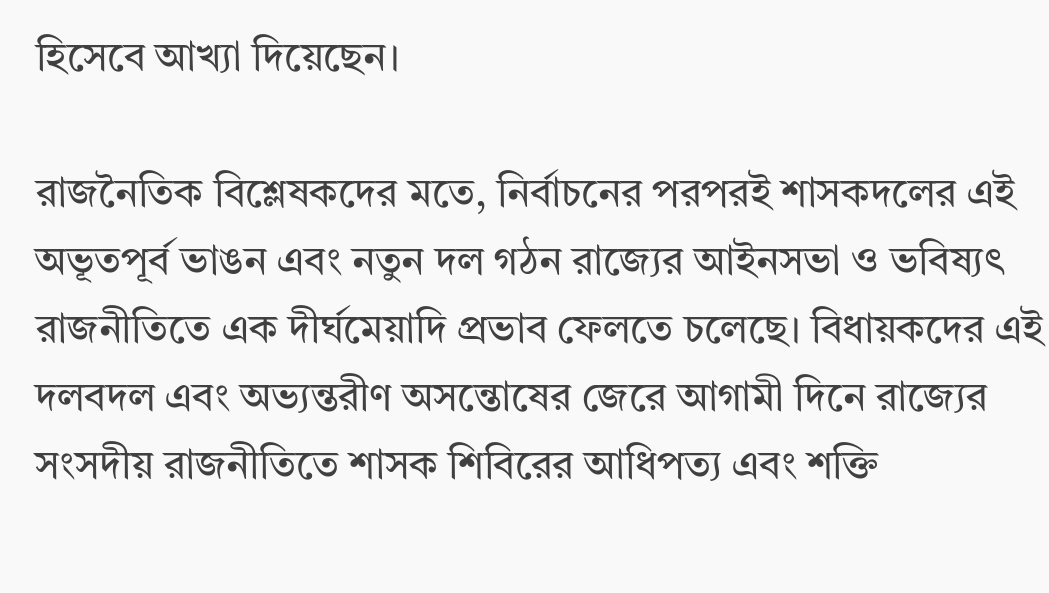হিসেবে আখ্যা দিয়েছেন।

রাজনৈতিক বিশ্লেষকদের মতে, নির্বাচনের পরপরই শাসকদলের এই অভূতপূর্ব ভাঙন এবং নতুন দল গঠন রাজ্যের আইনসভা ও ভবিষ্যৎ রাজনীতিতে এক দীর্ঘমেয়াদি প্রভাব ফেলতে চলেছে। বিধায়কদের এই দলবদল এবং অভ্যন্তরীণ অসন্তোষের জেরে আগামী দিনে রাজ্যের সংসদীয় রাজনীতিতে শাসক শিবিরের আধিপত্য এবং শক্তি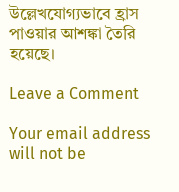উল্লেখযোগ্যভাবে হ্রাস পাওয়ার আশঙ্কা তৈরি হয়েছে।

Leave a Comment

Your email address will not be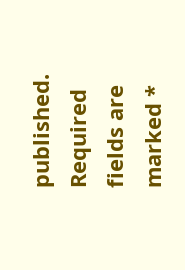published. Required fields are marked *